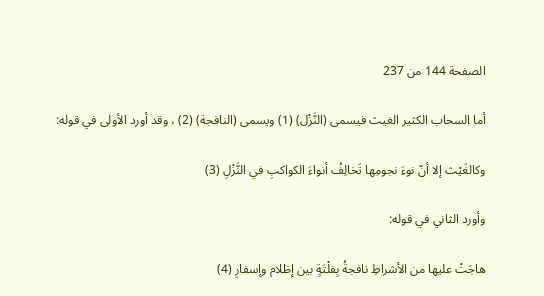الصفحة 144 من 237

أما السحاب الكثير الغيث فيسمى (النَّزْل) (1) ويسمى (النافجة) (2) ، وقد أورد الأولى في قوله:

وكالغَيْث إلا أنّ نوءَ نجومِها تَخالِفُ أنواءَ الكواكبِ في النَّزْلِ (3)

وأورد الثاني في قوله:

هاجَتْ عليها من الأشراطِ نافجةُ بِفلْتَةٍ بين إظلام وإسفارِ (4)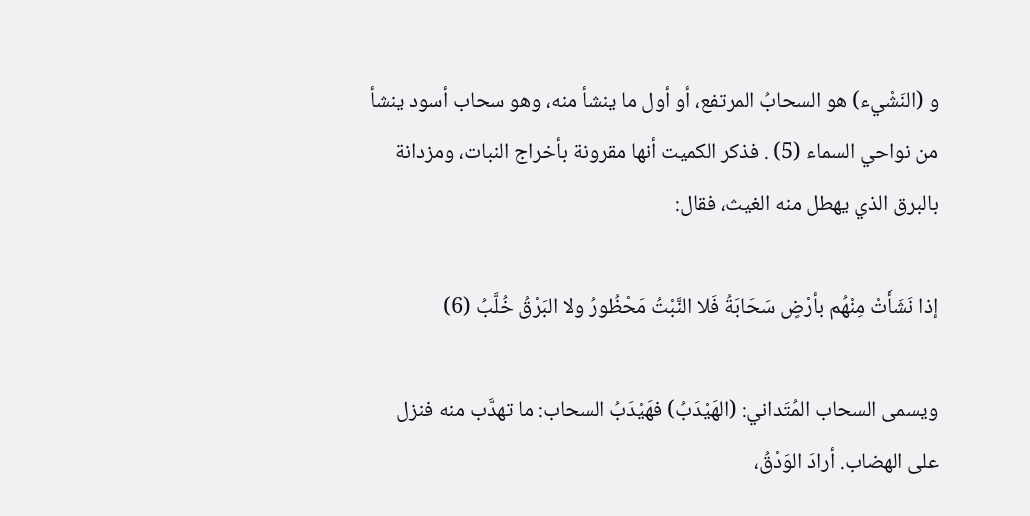و (النَشْيء) هو السحابُ المرتفع، أو أول ما ينشأ منه، وهو سحاب أسود ينشأ من نواحي السماء (5) . فذكر الكميت أنها مقرونة بأخراج النبات، ومزدانة بالبرق الذي يهطل منه الغيث، فقال:

إذا نَشَأَتْ مِنْهُم بأرْضٍ سَحَابَةُ فَلا النَّبْتُ مَحْظُورُ ولا البَرْقُ خُلَّبُ (6)

ويسمى السحاب المُتَداني: (الهَيْدَبُ) فهَيْدَبُ السحاب: ما تهدَّب منه فنزل على الهضاب. أرادَ الوَدْقُ،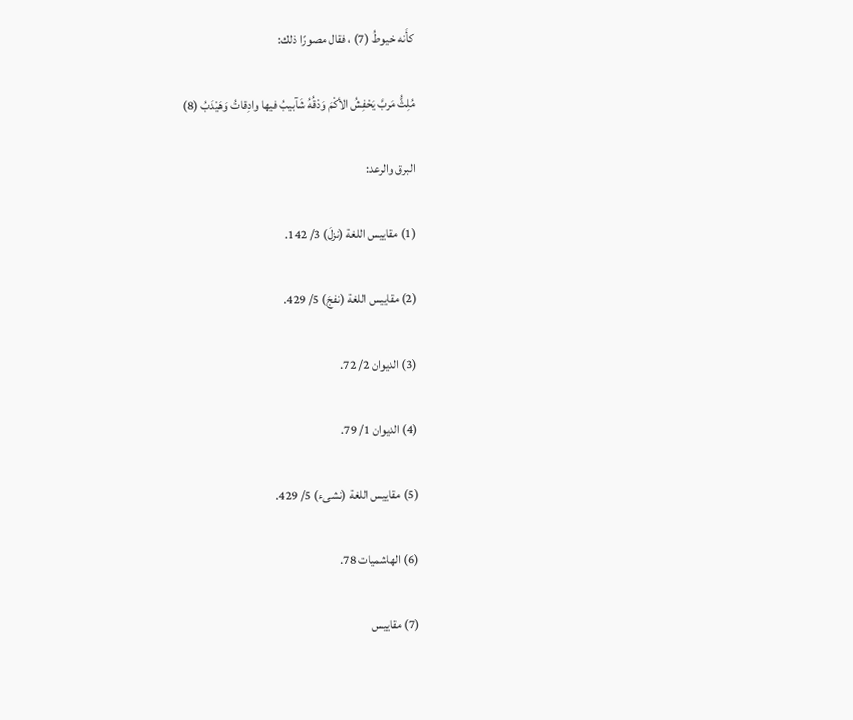كأَنه خيوطُ (7) ، فقال مصورًا ذلك:

مُلِثُّ مَربَّ يَحْفِشُ الأكْمَ وَدْقُهُ شَآبيبُ فيها وادِقاتُ وَهَيْدَبُ (8)

البرق والرعد:

(1) مقاييس اللغة (نزلَ) 3/ 142.

(2) مقاييس اللغة (نفجَ) 5/ 429.

(3) الديوان 2/ 72.

(4) الديوان 1/ 79.

(5) مقاييس اللغة (نشىء) 5/ 429.

(6) الهاشميات 78.

(7) مقاييس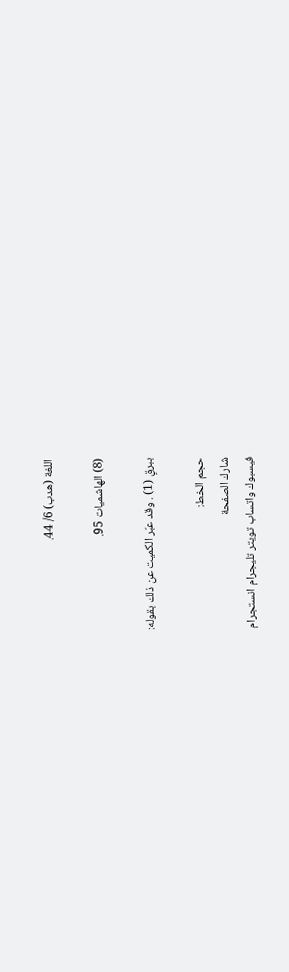اللغة (هدب) 6/ 44.

(8) الهاشميات 95.

ببرقٍ (1) . وقد عبّر الكميت عن ذلك بقوله:

حجم الخط:
شارك الصفحة
فيسبوك واتساب تويتر تليجرام انستجرام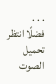. . .
فضلًا انتظر تحميل الصوت